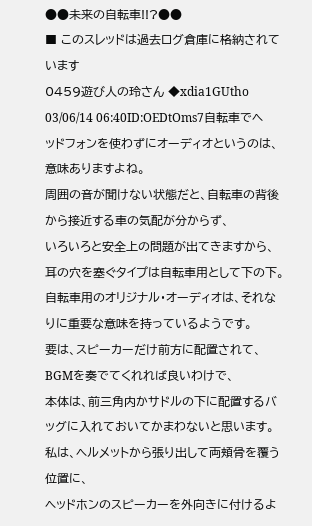●●未来の自転車!!?●●
■ このスレッドは過去ログ倉庫に格納されています
0459遊び人の玲さん ◆xdia1GUtho
03/06/14 06:40ID:OEDtOms7自転車でヘッドフォンを使わずにオーディオというのは、意味ありますよね。
周囲の音が聞けない状態だと、自転車の背後から接近する車の気配が分からず、
いろいろと安全上の問題が出てきますから、耳の穴を塞ぐタイプは自転車用として下の下。
自転車用のオリジナル・オーディオは、それなりに重要な意味を持っているようです。
要は、スピーカーだけ前方に配置されて、BGMを奏でてくれれば良いわけで、
本体は、前三角内かサドルの下に配置するバッグに入れておいてかまわないと思います。
私は、ヘルメットから張り出して両頬骨を覆う位置に、
ヘッドホンのスピーカーを外向きに付けるよ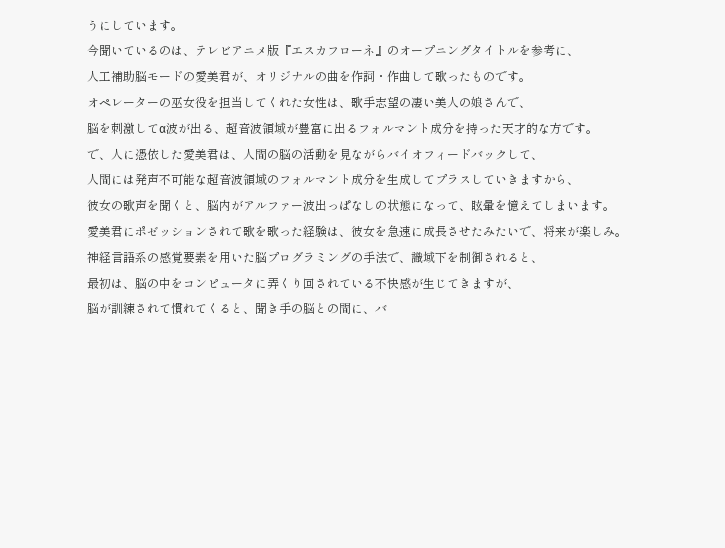うにしています。
今聞いているのは、テレビアニメ版『エスカフローネ』のオープニングタイトルを参考に、
人工補助脳モードの愛美君が、オリジナルの曲を作詞・作曲して歌ったものです。
オペレーターの巫女役を担当してくれた女性は、歌手志望の凄い美人の娘さんで、
脳を刺激してα波が出る、超音波領域が豊富に出るフォルマント成分を持った天才的な方です。
で、人に憑依した愛美君は、人間の脳の活動を見ながらバイオフィードバックして、
人間には発声不可能な超音波領域のフォルマント成分を生成してプラスしていきますから、
彼女の歌声を聞くと、脳内がアルファー波出っぱなしの状態になって、眩暈を憶えてしまいます。
愛美君にポゼッションされて歌を歌った経験は、彼女を急速に成長させたみたいで、将来が楽しみ。
神経言語系の感覚要素を用いた脳プログラミングの手法で、識域下を制御されると、
最初は、脳の中をコンピュータに弄くり回されている不快感が生じてきますが、
脳が訓練されて慣れてくると、聞き手の脳との間に、バ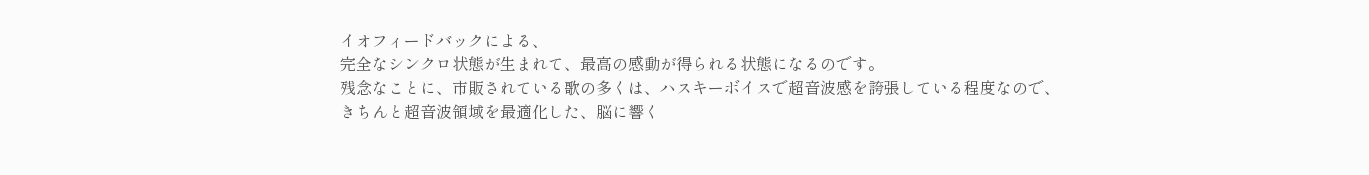イオフィードバックによる、
完全なシンクロ状態が生まれて、最高の感動が得られる状態になるのです。
残念なことに、市販されている歌の多くは、ハスキーボイスで超音波感を誇張している程度なので、
きちんと超音波領域を最適化した、脳に響く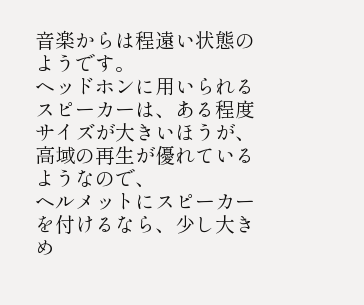音楽からは程遠い状態のようです。
ヘッドホンに用いられるスピーカーは、ある程度サイズが大きいほうが、
高域の再生が優れているようなので、
ヘルメットにスピーカーを付けるなら、少し大きめ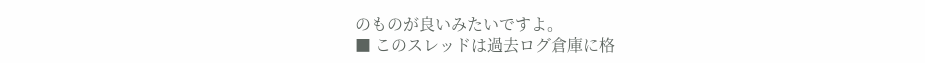のものが良いみたいですよ。
■ このスレッドは過去ログ倉庫に格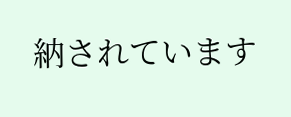納されています